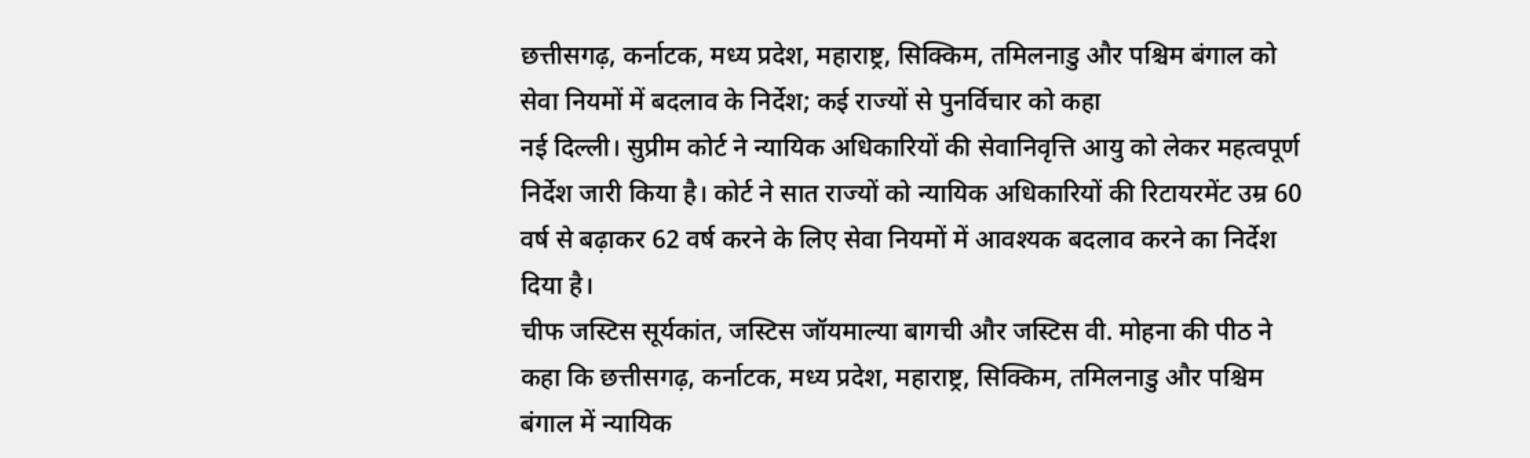छत्तीसगढ़, कर्नाटक, मध्य प्रदेश, महाराष्ट्र, सिक्किम, तमिलनाडु और पश्चिम बंगाल को सेवा नियमों में बदलाव के निर्देश; कई राज्यों से पुनर्विचार को कहा
नई दिल्ली। सुप्रीम कोर्ट ने न्यायिक अधिकारियों की सेवानिवृत्ति आयु को लेकर महत्वपूर्ण निर्देश जारी किया है। कोर्ट ने सात राज्यों को न्यायिक अधिकारियों की रिटायरमेंट उम्र 60 वर्ष से बढ़ाकर 62 वर्ष करने के लिए सेवा नियमों में आवश्यक बदलाव करने का निर्देश दिया है।
चीफ जस्टिस सूर्यकांत, जस्टिस जॉयमाल्या बागची और जस्टिस वी. मोहना की पीठ ने कहा कि छत्तीसगढ़, कर्नाटक, मध्य प्रदेश, महाराष्ट्र, सिक्किम, तमिलनाडु और पश्चिम बंगाल में न्यायिक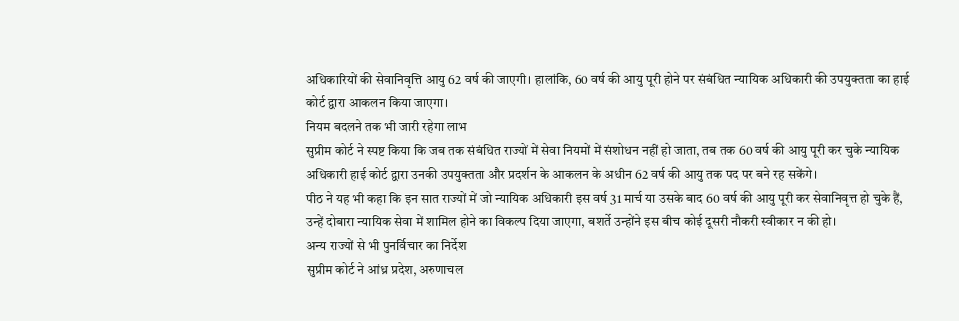अधिकारियों की सेवानिवृत्ति आयु 62 वर्ष की जाएगी। हालांकि, 60 वर्ष की आयु पूरी होने पर संबंधित न्यायिक अधिकारी की उपयुक्तता का हाई कोर्ट द्वारा आकलन किया जाएगा।
नियम बदलने तक भी जारी रहेगा लाभ
सुप्रीम कोर्ट ने स्पष्ट किया कि जब तक संबंधित राज्यों में सेवा नियमों में संशोधन नहीं हो जाता, तब तक 60 वर्ष की आयु पूरी कर चुके न्यायिक अधिकारी हाई कोर्ट द्वारा उनकी उपयुक्तता और प्रदर्शन के आकलन के अधीन 62 वर्ष की आयु तक पद पर बने रह सकेंगे।
पीठ ने यह भी कहा कि इन सात राज्यों में जो न्यायिक अधिकारी इस वर्ष 31 मार्च या उसके बाद 60 वर्ष की आयु पूरी कर सेवानिवृत्त हो चुके हैं, उन्हें दोबारा न्यायिक सेवा में शामिल होने का विकल्प दिया जाएगा, बशर्ते उन्होंने इस बीच कोई दूसरी नौकरी स्वीकार न की हो।
अन्य राज्यों से भी पुनर्विचार का निर्देश
सुप्रीम कोर्ट ने आंध्र प्रदेश, अरुणाचल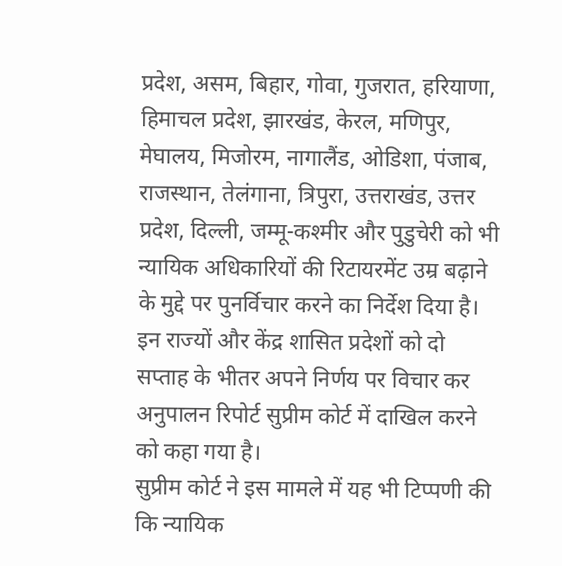प्रदेश, असम, बिहार, गोवा, गुजरात, हरियाणा, हिमाचल प्रदेश, झारखंड, केरल, मणिपुर, मेघालय, मिजोरम, नागालैंड, ओडिशा, पंजाब, राजस्थान, तेलंगाना, त्रिपुरा, उत्तराखंड, उत्तर प्रदेश, दिल्ली, जम्मू-कश्मीर और पुडुचेरी को भी न्यायिक अधिकारियों की रिटायरमेंट उम्र बढ़ाने के मुद्दे पर पुनर्विचार करने का निर्देश दिया है।
इन राज्यों और केंद्र शासित प्रदेशों को दो सप्ताह के भीतर अपने निर्णय पर विचार कर अनुपालन रिपोर्ट सुप्रीम कोर्ट में दाखिल करने को कहा गया है।
सुप्रीम कोर्ट ने इस मामले में यह भी टिप्पणी की कि न्यायिक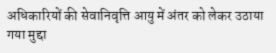अधिकारियों की सेवानिवृत्ति आयु में अंतर को लेकर उठाया गया मुद्दा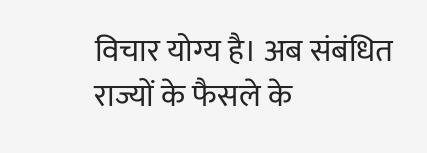विचार योग्य है। अब संबंधित राज्यों के फैसले के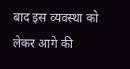बाद इस व्यवस्था को लेकर आगे की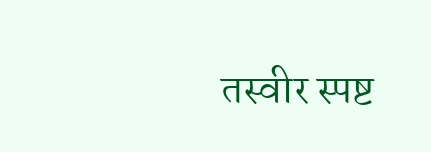तस्वीर स्पष्ट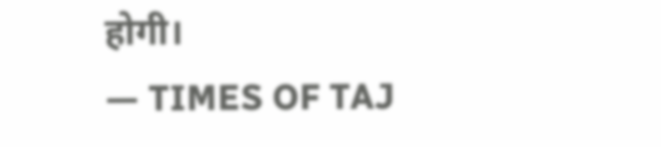होगी।
— TIMES OF TAJ